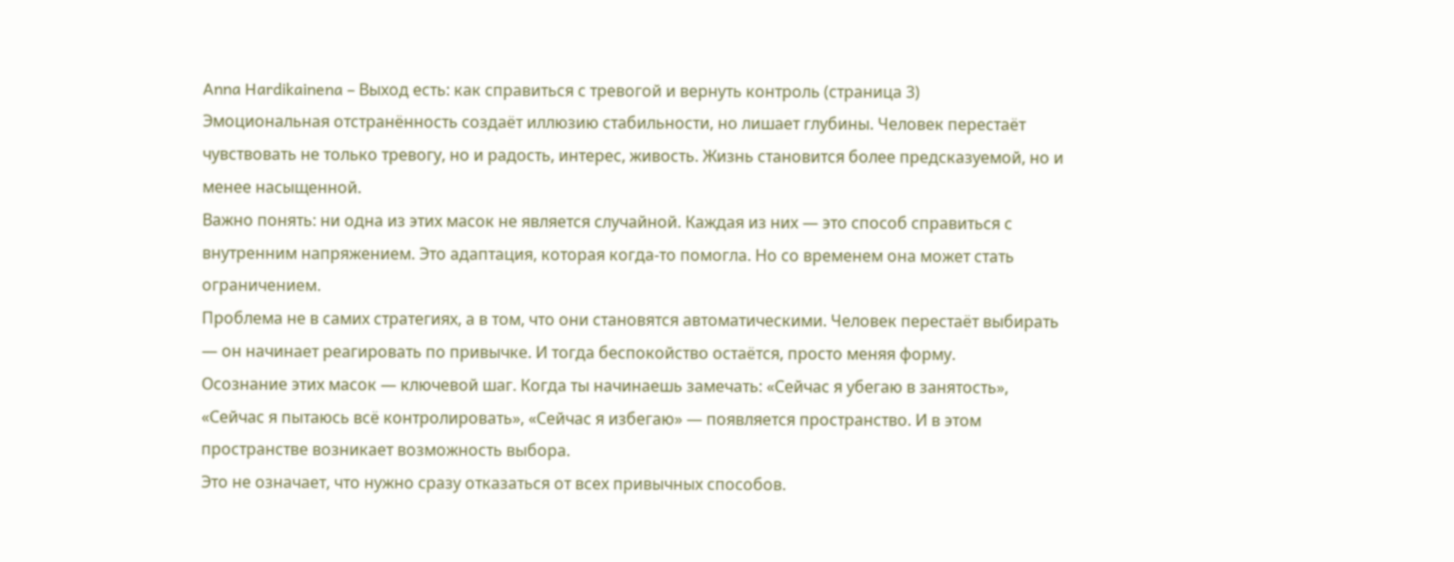Anna Hardikainena – Выход есть: как справиться с тревогой и вернуть контроль (страница 3)
Эмоциональная отстранённость создаёт иллюзию стабильности, но лишает глубины. Человек перестаёт чувствовать не только тревогу, но и радость, интерес, живость. Жизнь становится более предсказуемой, но и менее насыщенной.
Важно понять: ни одна из этих масок не является случайной. Каждая из них — это способ справиться с внутренним напряжением. Это адаптация, которая когда-то помогла. Но со временем она может стать ограничением.
Проблема не в самих стратегиях, а в том, что они становятся автоматическими. Человек перестаёт выбирать — он начинает реагировать по привычке. И тогда беспокойство остаётся, просто меняя форму.
Осознание этих масок — ключевой шаг. Когда ты начинаешь замечать: «Сейчас я убегаю в занятость», «Сейчас я пытаюсь всё контролировать», «Сейчас я избегаю» — появляется пространство. И в этом пространстве возникает возможность выбора.
Это не означает, что нужно сразу отказаться от всех привычных способов.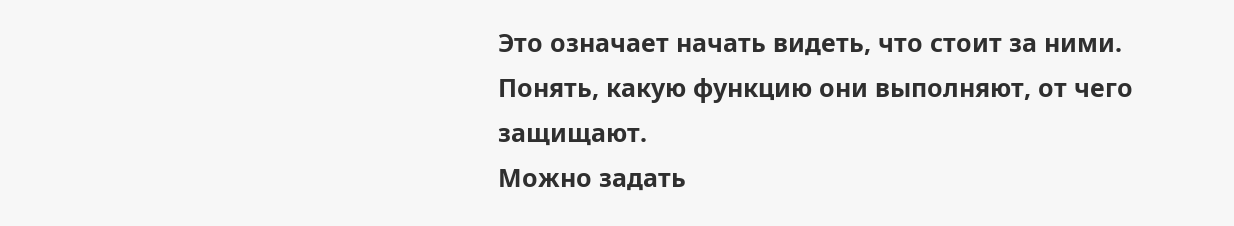Это означает начать видеть, что стоит за ними. Понять, какую функцию они выполняют, от чего защищают.
Можно задать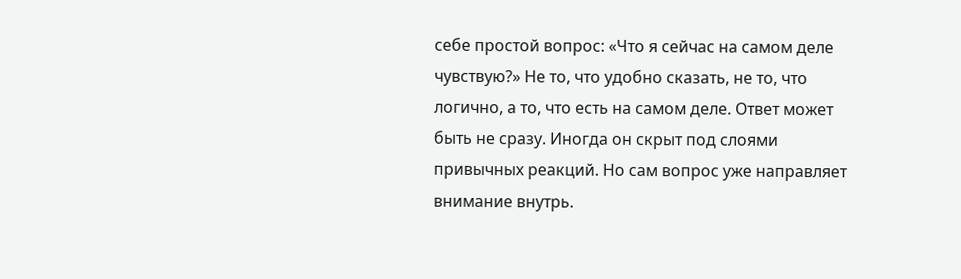себе простой вопрос: «Что я сейчас на самом деле чувствую?» Не то, что удобно сказать, не то, что логично, а то, что есть на самом деле. Ответ может быть не сразу. Иногда он скрыт под слоями привычных реакций. Но сам вопрос уже направляет внимание внутрь.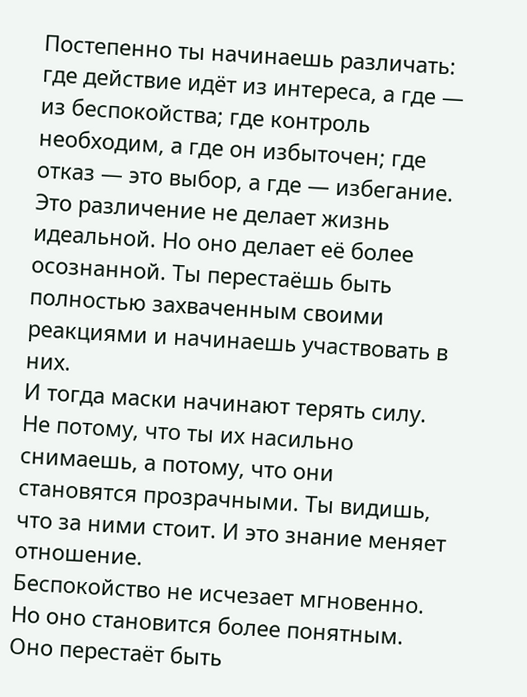Постепенно ты начинаешь различать: где действие идёт из интереса, а где — из беспокойства; где контроль необходим, а где он избыточен; где отказ — это выбор, а где — избегание.
Это различение не делает жизнь идеальной. Но оно делает её более осознанной. Ты перестаёшь быть полностью захваченным своими реакциями и начинаешь участвовать в них.
И тогда маски начинают терять силу. Не потому, что ты их насильно снимаешь, а потому, что они становятся прозрачными. Ты видишь, что за ними стоит. И это знание меняет отношение.
Беспокойство не исчезает мгновенно. Но оно становится более понятным. Оно перестаёт быть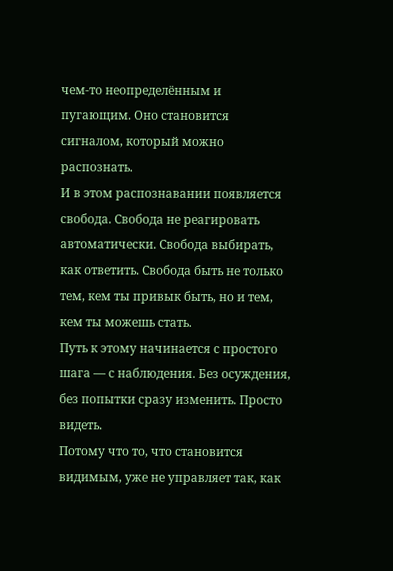чем-то неопределённым и пугающим. Оно становится сигналом, который можно распознать.
И в этом распознавании появляется свобода. Свобода не реагировать автоматически. Свобода выбирать, как ответить. Свобода быть не только тем, кем ты привык быть, но и тем, кем ты можешь стать.
Путь к этому начинается с простого шага — с наблюдения. Без осуждения, без попытки сразу изменить. Просто видеть.
Потому что то, что становится видимым, уже не управляет так, как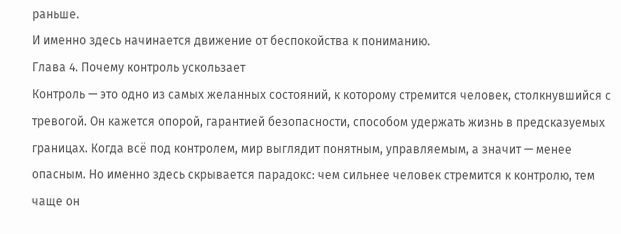раньше.
И именно здесь начинается движение от беспокойства к пониманию.
Глава 4. Почему контроль ускользает
Контроль — это одно из самых желанных состояний, к которому стремится человек, столкнувшийся с тревогой. Он кажется опорой, гарантией безопасности, способом удержать жизнь в предсказуемых границах. Когда всё под контролем, мир выглядит понятным, управляемым, а значит — менее опасным. Но именно здесь скрывается парадокс: чем сильнее человек стремится к контролю, тем чаще он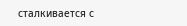сталкивается с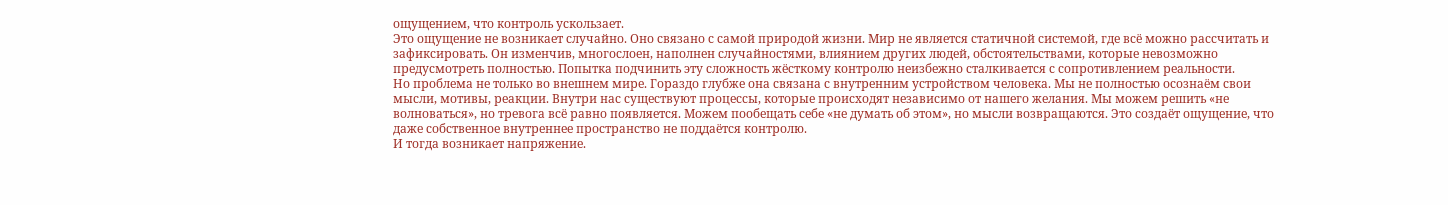ощущением, что контроль ускользает.
Это ощущение не возникает случайно. Оно связано с самой природой жизни. Мир не является статичной системой, где всё можно рассчитать и зафиксировать. Он изменчив, многослоен, наполнен случайностями, влиянием других людей, обстоятельствами, которые невозможно предусмотреть полностью. Попытка подчинить эту сложность жёсткому контролю неизбежно сталкивается с сопротивлением реальности.
Но проблема не только во внешнем мире. Гораздо глубже она связана с внутренним устройством человека. Мы не полностью осознаём свои мысли, мотивы, реакции. Внутри нас существуют процессы, которые происходят независимо от нашего желания. Мы можем решить «не волноваться», но тревога всё равно появляется. Можем пообещать себе «не думать об этом», но мысли возвращаются. Это создаёт ощущение, что даже собственное внутреннее пространство не поддаётся контролю.
И тогда возникает напряжение.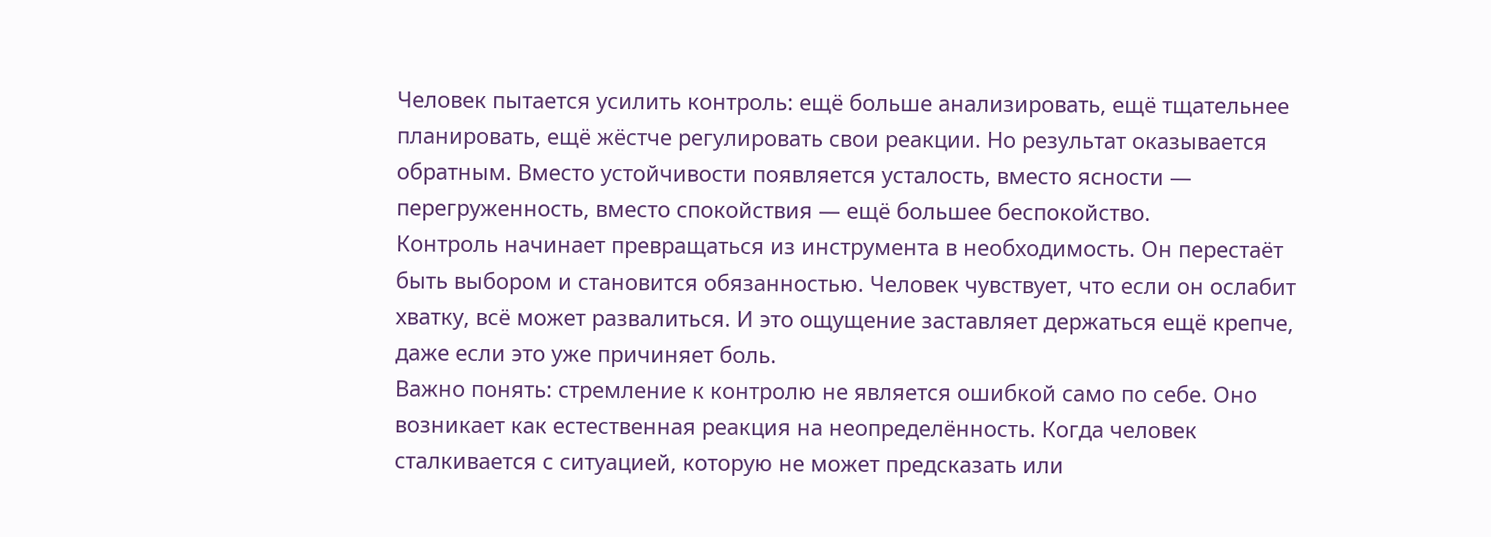Человек пытается усилить контроль: ещё больше анализировать, ещё тщательнее планировать, ещё жёстче регулировать свои реакции. Но результат оказывается обратным. Вместо устойчивости появляется усталость, вместо ясности — перегруженность, вместо спокойствия — ещё большее беспокойство.
Контроль начинает превращаться из инструмента в необходимость. Он перестаёт быть выбором и становится обязанностью. Человек чувствует, что если он ослабит хватку, всё может развалиться. И это ощущение заставляет держаться ещё крепче, даже если это уже причиняет боль.
Важно понять: стремление к контролю не является ошибкой само по себе. Оно возникает как естественная реакция на неопределённость. Когда человек сталкивается с ситуацией, которую не может предсказать или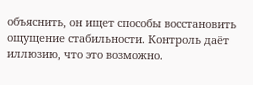объяснить, он ищет способы восстановить ощущение стабильности. Контроль даёт иллюзию, что это возможно.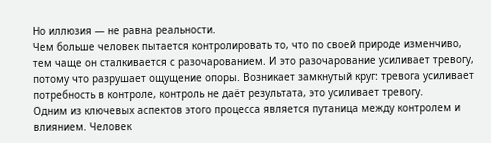Но иллюзия — не равна реальности.
Чем больше человек пытается контролировать то, что по своей природе изменчиво, тем чаще он сталкивается с разочарованием. И это разочарование усиливает тревогу, потому что разрушает ощущение опоры. Возникает замкнутый круг: тревога усиливает потребность в контроле, контроль не даёт результата, это усиливает тревогу.
Одним из ключевых аспектов этого процесса является путаница между контролем и влиянием. Человек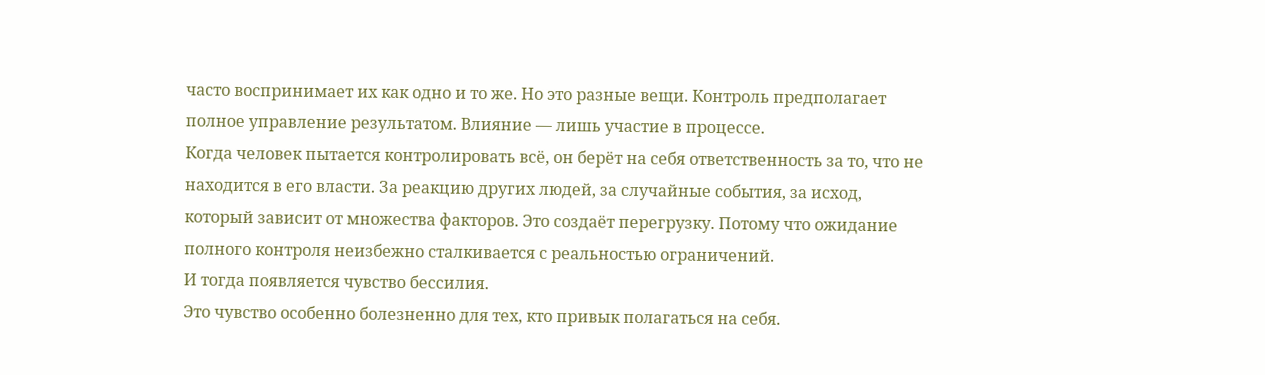часто воспринимает их как одно и то же. Но это разные вещи. Контроль предполагает полное управление результатом. Влияние — лишь участие в процессе.
Когда человек пытается контролировать всё, он берёт на себя ответственность за то, что не находится в его власти. За реакцию других людей, за случайные события, за исход, который зависит от множества факторов. Это создаёт перегрузку. Потому что ожидание полного контроля неизбежно сталкивается с реальностью ограничений.
И тогда появляется чувство бессилия.
Это чувство особенно болезненно для тех, кто привык полагаться на себя.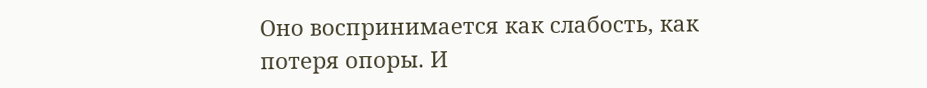Оно воспринимается как слабость, как потеря опоры. И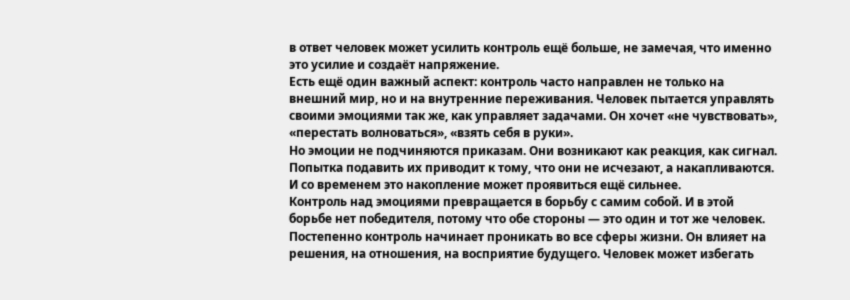в ответ человек может усилить контроль ещё больше, не замечая, что именно это усилие и создаёт напряжение.
Есть ещё один важный аспект: контроль часто направлен не только на внешний мир, но и на внутренние переживания. Человек пытается управлять своими эмоциями так же, как управляет задачами. Он хочет «не чувствовать», «перестать волноваться», «взять себя в руки».
Но эмоции не подчиняются приказам. Они возникают как реакция, как сигнал. Попытка подавить их приводит к тому, что они не исчезают, а накапливаются. И со временем это накопление может проявиться ещё сильнее.
Контроль над эмоциями превращается в борьбу с самим собой. И в этой борьбе нет победителя, потому что обе стороны — это один и тот же человек.
Постепенно контроль начинает проникать во все сферы жизни. Он влияет на решения, на отношения, на восприятие будущего. Человек может избегать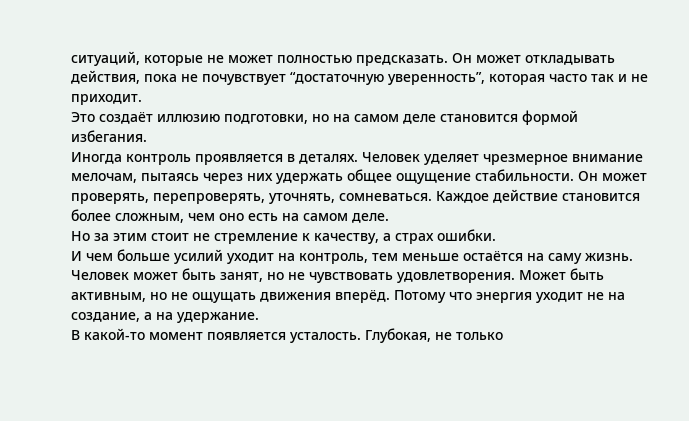ситуаций, которые не может полностью предсказать. Он может откладывать действия, пока не почувствует “достаточную уверенность”, которая часто так и не приходит.
Это создаёт иллюзию подготовки, но на самом деле становится формой избегания.
Иногда контроль проявляется в деталях. Человек уделяет чрезмерное внимание мелочам, пытаясь через них удержать общее ощущение стабильности. Он может проверять, перепроверять, уточнять, сомневаться. Каждое действие становится более сложным, чем оно есть на самом деле.
Но за этим стоит не стремление к качеству, а страх ошибки.
И чем больше усилий уходит на контроль, тем меньше остаётся на саму жизнь. Человек может быть занят, но не чувствовать удовлетворения. Может быть активным, но не ощущать движения вперёд. Потому что энергия уходит не на создание, а на удержание.
В какой-то момент появляется усталость. Глубокая, не только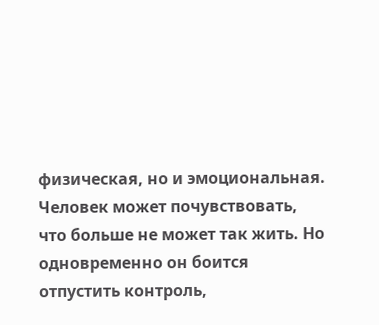физическая, но и эмоциональная. Человек может почувствовать, что больше не может так жить. Но одновременно он боится отпустить контроль,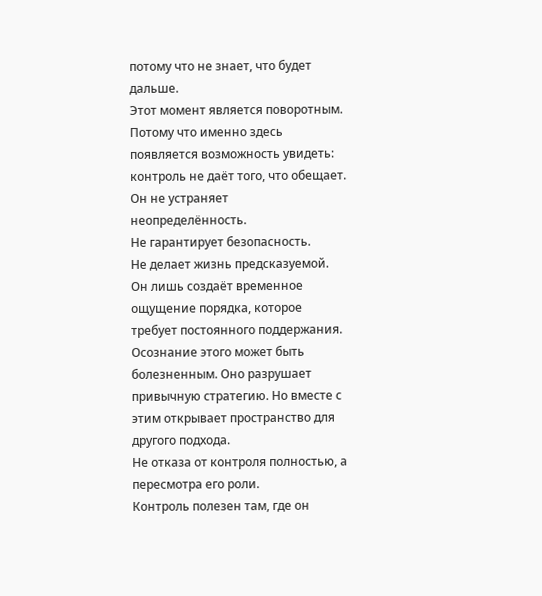потому что не знает, что будет дальше.
Этот момент является поворотным.
Потому что именно здесь появляется возможность увидеть: контроль не даёт того, что обещает.
Он не устраняет неопределённость.
Не гарантирует безопасность.
Не делает жизнь предсказуемой.
Он лишь создаёт временное ощущение порядка, которое требует постоянного поддержания.
Осознание этого может быть болезненным. Оно разрушает привычную стратегию. Но вместе с этим открывает пространство для другого подхода.
Не отказа от контроля полностью, а пересмотра его роли.
Контроль полезен там, где он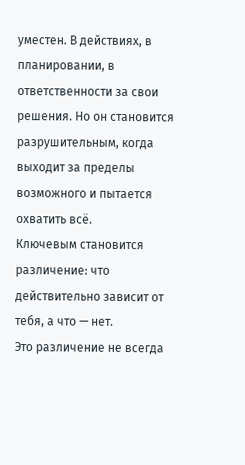уместен. В действиях, в планировании, в ответственности за свои решения. Но он становится разрушительным, когда выходит за пределы возможного и пытается охватить всё.
Ключевым становится различение: что действительно зависит от тебя, а что — нет.
Это различение не всегда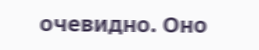очевидно. Оно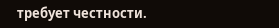требует честности.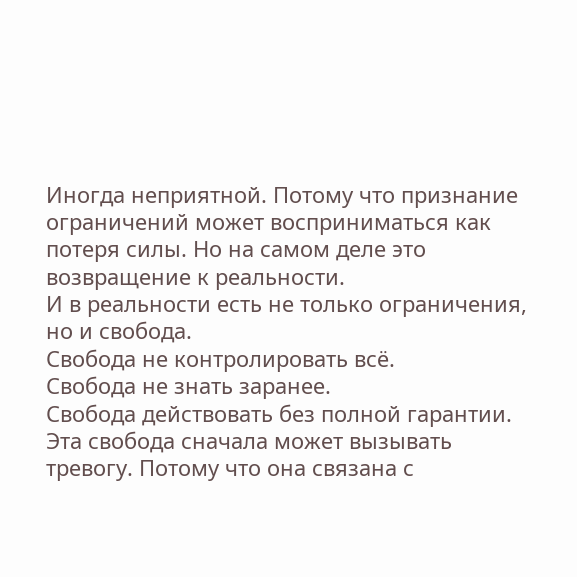Иногда неприятной. Потому что признание ограничений может восприниматься как потеря силы. Но на самом деле это возвращение к реальности.
И в реальности есть не только ограничения, но и свобода.
Свобода не контролировать всё.
Свобода не знать заранее.
Свобода действовать без полной гарантии.
Эта свобода сначала может вызывать тревогу. Потому что она связана с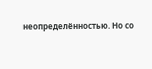неопределённостью. Но со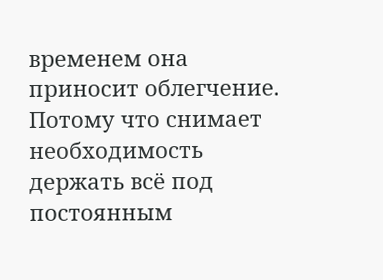временем она приносит облегчение. Потому что снимает необходимость держать всё под постоянным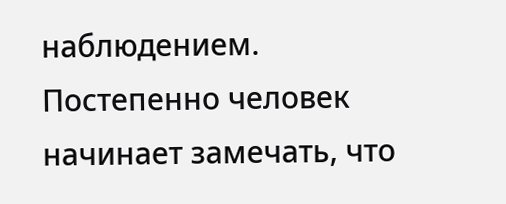наблюдением.
Постепенно человек начинает замечать, что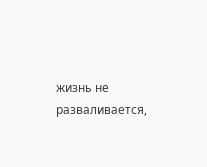жизнь не разваливается,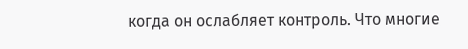когда он ослабляет контроль. Что многие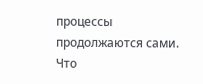процессы продолжаются сами. Что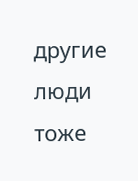другие люди тоже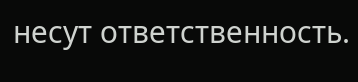несут ответственность.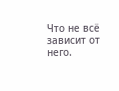Что не всё зависит от него.